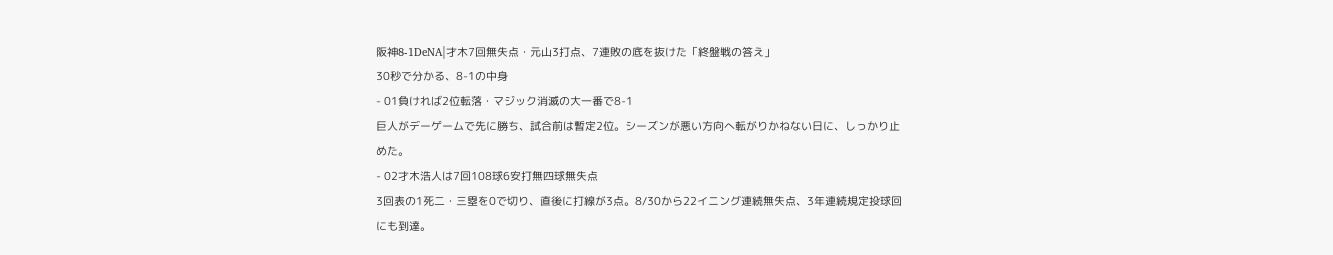阪神8-1DeNA|才木7回無失点・元山3打点、7連敗の底を抜けた「終盤戦の答え」
30秒で分かる、8-1の中身
- 01負ければ2位転落・マジック消滅の大一番で8-1
巨人がデーゲームで先に勝ち、試合前は暫定2位。シーズンが悪い方向へ転がりかねない日に、しっかり止めた。
- 02才木浩人は7回108球6安打無四球無失点
3回表の1死二・三塁を0で切り、直後に打線が3点。8/30から22イニング連続無失点、3年連続規定投球回にも到達。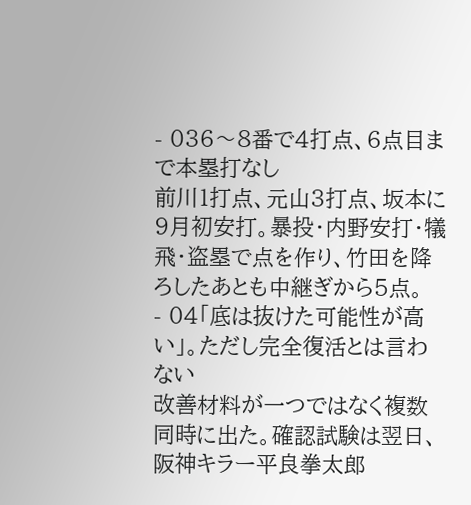- 036〜8番で4打点、6点目まで本塁打なし
前川1打点、元山3打点、坂本に9月初安打。暴投・内野安打・犠飛・盗塁で点を作り、竹田を降ろしたあとも中継ぎから5点。
- 04「底は抜けた可能性が高い」。ただし完全復活とは言わない
改善材料が一つではなく複数同時に出た。確認試験は翌日、阪神キラー平良拳太郎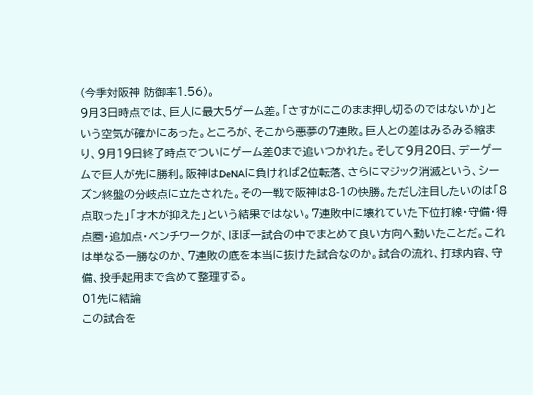(今季対阪神 防御率1.56)。
9月3日時点では、巨人に最大5ゲーム差。「さすがにこのまま押し切るのではないか」という空気が確かにあった。ところが、そこから悪夢の7連敗。巨人との差はみるみる縮まり、9月19日終了時点でついにゲーム差0まで追いつかれた。そして9月20日、デーゲームで巨人が先に勝利。阪神はDeNAに負ければ2位転落、さらにマジック消滅という、シーズン終盤の分岐点に立たされた。その一戦で阪神は8-1の快勝。ただし注目したいのは「8点取った」「才木が抑えた」という結果ではない。7連敗中に壊れていた下位打線・守備・得点圏・追加点・ベンチワークが、ほぼ一試合の中でまとめて良い方向へ動いたことだ。これは単なる一勝なのか、7連敗の底を本当に抜けた試合なのか。試合の流れ、打球内容、守備、投手起用まで含めて整理する。
01先に結論
この試合を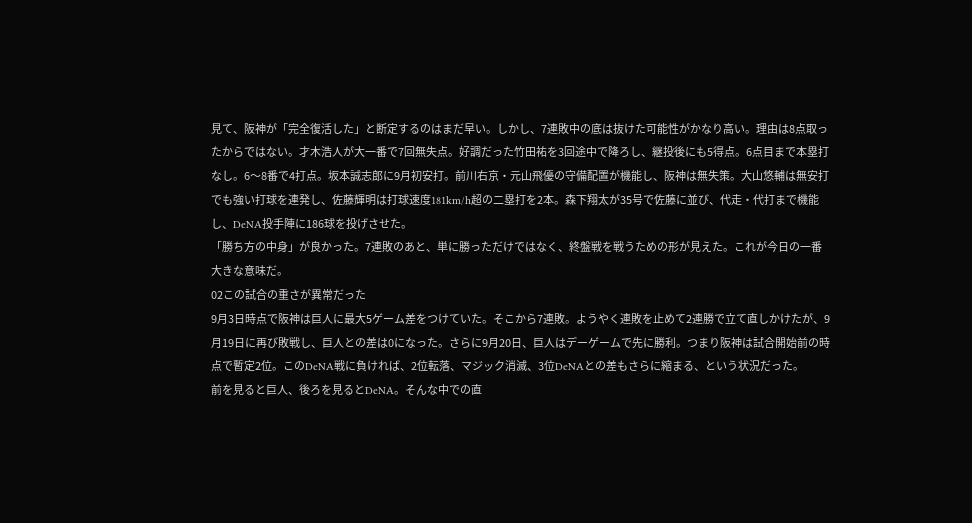見て、阪神が「完全復活した」と断定するのはまだ早い。しかし、7連敗中の底は抜けた可能性がかなり高い。理由は8点取ったからではない。才木浩人が大一番で7回無失点。好調だった竹田祐を3回途中で降ろし、継投後にも5得点。6点目まで本塁打なし。6〜8番で4打点。坂本誠志郎に9月初安打。前川右京・元山飛優の守備配置が機能し、阪神は無失策。大山悠輔は無安打でも強い打球を連発し、佐藤輝明は打球速度181km/h超の二塁打を2本。森下翔太が35号で佐藤に並び、代走・代打まで機能し、DeNA投手陣に186球を投げさせた。
「勝ち方の中身」が良かった。7連敗のあと、単に勝っただけではなく、終盤戦を戦うための形が見えた。これが今日の一番大きな意味だ。
02この試合の重さが異常だった
9月3日時点で阪神は巨人に最大5ゲーム差をつけていた。そこから7連敗。ようやく連敗を止めて2連勝で立て直しかけたが、9月19日に再び敗戦し、巨人との差は0になった。さらに9月20日、巨人はデーゲームで先に勝利。つまり阪神は試合開始前の時点で暫定2位。このDeNA戦に負ければ、2位転落、マジック消滅、3位DeNAとの差もさらに縮まる、という状況だった。
前を見ると巨人、後ろを見るとDeNA。そんな中での直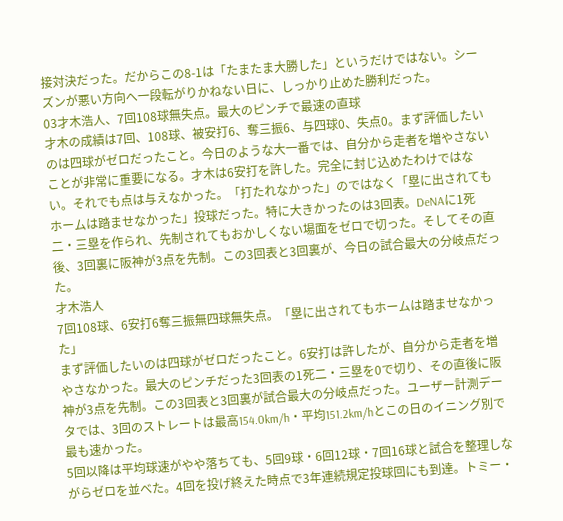接対決だった。だからこの8-1は「たまたま大勝した」というだけではない。シーズンが悪い方向へ一段転がりかねない日に、しっかり止めた勝利だった。
03才木浩人、7回108球無失点。最大のピンチで最速の直球
才木の成績は7回、108球、被安打6、奪三振6、与四球0、失点0。まず評価したいのは四球がゼロだったこと。今日のような大一番では、自分から走者を増やさないことが非常に重要になる。才木は6安打を許した。完全に封じ込めたわけではない。それでも点は与えなかった。「打たれなかった」のではなく「塁に出されてもホームは踏ませなかった」投球だった。特に大きかったのは3回表。DeNAに1死二・三塁を作られ、先制されてもおかしくない場面をゼロで切った。そしてその直後、3回裏に阪神が3点を先制。この3回表と3回裏が、今日の試合最大の分岐点だった。
才木浩人
7回108球、6安打6奪三振無四球無失点。「塁に出されてもホームは踏ませなかった」
まず評価したいのは四球がゼロだったこと。6安打は許したが、自分から走者を増やさなかった。最大のピンチだった3回表の1死二・三塁を0で切り、その直後に阪神が3点を先制。この3回表と3回裏が試合最大の分岐点だった。ユーザー計測データでは、3回のストレートは最高154.0km/h・平均151.2km/hとこの日のイニング別で最も速かった。
5回以降は平均球速がやや落ちても、5回9球・6回12球・7回16球と試合を整理しながらゼロを並べた。4回を投げ終えた時点で3年連続規定投球回にも到達。トミー・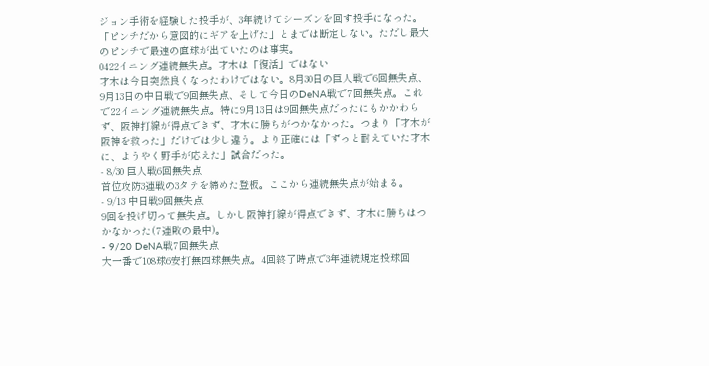ジョン手術を経験した投手が、3年続けてシーズンを回す投手になった。
「ピンチだから意図的にギアを上げた」とまでは断定しない。ただし最大のピンチで最速の直球が出ていたのは事実。
0422イニング連続無失点。才木は「復活」ではない
才木は今日突然良くなったわけではない。8月30日の巨人戦で6回無失点、9月13日の中日戦で9回無失点、そして今日のDeNA戦で7回無失点。これで22イニング連続無失点。特に9月13日は9回無失点だったにもかかわらず、阪神打線が得点できず、才木に勝ちがつかなかった。つまり「才木が阪神を救った」だけでは少し違う。より正確には「ずっと耐えていた才木に、ようやく野手が応えた」試合だった。
- 8/30 巨人戦6回無失点
首位攻防3連戦の3タテを締めた登板。ここから連続無失点が始まる。
- 9/13 中日戦9回無失点
9回を投げ切って無失点。しかし阪神打線が得点できず、才木に勝ちはつかなかった(7連敗の最中)。
- 9/20 DeNA戦7回無失点
大一番で108球6安打無四球無失点。4回終了時点で3年連続規定投球回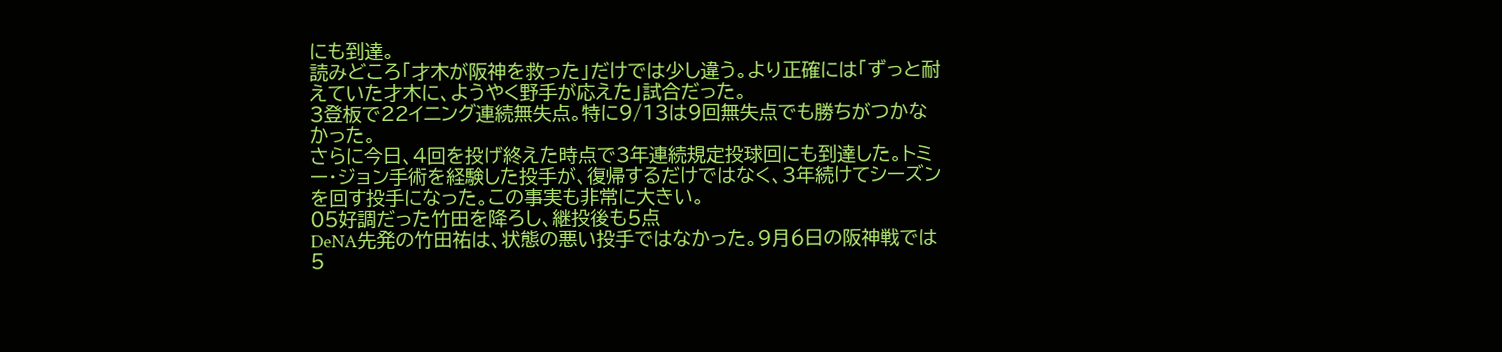にも到達。
読みどころ「才木が阪神を救った」だけでは少し違う。より正確には「ずっと耐えていた才木に、ようやく野手が応えた」試合だった。
3登板で22イニング連続無失点。特に9/13は9回無失点でも勝ちがつかなかった。
さらに今日、4回を投げ終えた時点で3年連続規定投球回にも到達した。トミー・ジョン手術を経験した投手が、復帰するだけではなく、3年続けてシーズンを回す投手になった。この事実も非常に大きい。
05好調だった竹田を降ろし、継投後も5点
DeNA先発の竹田祐は、状態の悪い投手ではなかった。9月6日の阪神戦では5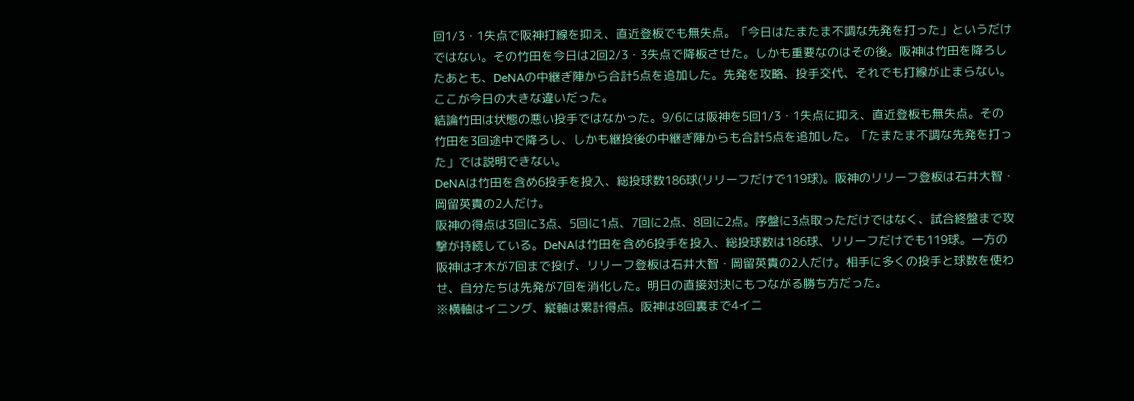回1/3・1失点で阪神打線を抑え、直近登板でも無失点。「今日はたまたま不調な先発を打った」というだけではない。その竹田を今日は2回2/3・3失点で降板させた。しかも重要なのはその後。阪神は竹田を降ろしたあとも、DeNAの中継ぎ陣から合計5点を追加した。先発を攻略、投手交代、それでも打線が止まらない。ここが今日の大きな違いだった。
結論竹田は状態の悪い投手ではなかった。9/6には阪神を5回1/3・1失点に抑え、直近登板も無失点。その竹田を3回途中で降ろし、しかも継投後の中継ぎ陣からも合計5点を追加した。「たまたま不調な先発を打った」では説明できない。
DeNAは竹田を含め6投手を投入、総投球数186球(リリーフだけで119球)。阪神のリリーフ登板は石井大智・岡留英貴の2人だけ。
阪神の得点は3回に3点、5回に1点、7回に2点、8回に2点。序盤に3点取っただけではなく、試合終盤まで攻撃が持続している。DeNAは竹田を含め6投手を投入、総投球数は186球、リリーフだけでも119球。一方の阪神は才木が7回まで投げ、リリーフ登板は石井大智・岡留英貴の2人だけ。相手に多くの投手と球数を使わせ、自分たちは先発が7回を消化した。明日の直接対決にもつながる勝ち方だった。
※横軸はイニング、縦軸は累計得点。阪神は8回裏まで4イニ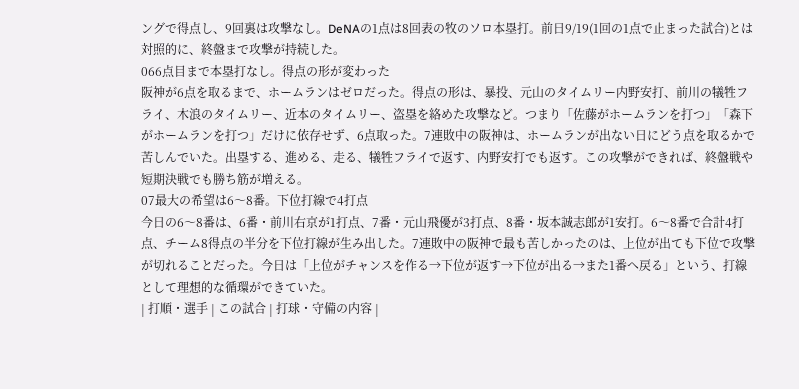ングで得点し、9回裏は攻撃なし。DeNAの1点は8回表の牧のソロ本塁打。前日9/19(1回の1点で止まった試合)とは対照的に、終盤まで攻撃が持続した。
066点目まで本塁打なし。得点の形が変わった
阪神が6点を取るまで、ホームランはゼロだった。得点の形は、暴投、元山のタイムリー内野安打、前川の犠牲フライ、木浪のタイムリー、近本のタイムリー、盗塁を絡めた攻撃など。つまり「佐藤がホームランを打つ」「森下がホームランを打つ」だけに依存せず、6点取った。7連敗中の阪神は、ホームランが出ない日にどう点を取るかで苦しんでいた。出塁する、進める、走る、犠牲フライで返す、内野安打でも返す。この攻撃ができれば、終盤戦や短期決戦でも勝ち筋が増える。
07最大の希望は6〜8番。下位打線で4打点
今日の6〜8番は、6番・前川右京が1打点、7番・元山飛優が3打点、8番・坂本誠志郎が1安打。6〜8番で合計4打点、チーム8得点の半分を下位打線が生み出した。7連敗中の阪神で最も苦しかったのは、上位が出ても下位で攻撃が切れることだった。今日は「上位がチャンスを作る→下位が返す→下位が出る→また1番へ戻る」という、打線として理想的な循環ができていた。
| 打順・選手 | この試合 | 打球・守備の内容 |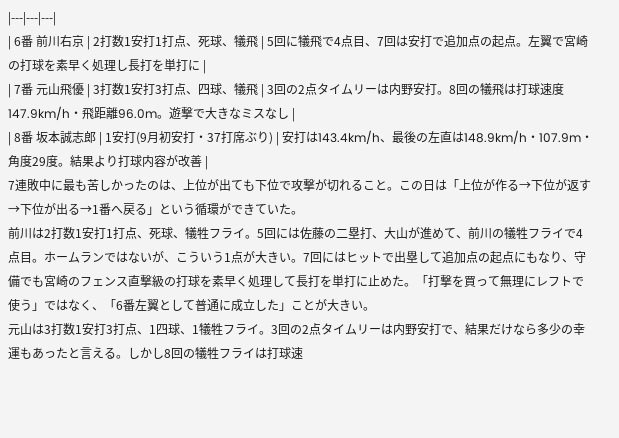|---|---|---|
| 6番 前川右京 | 2打数1安打1打点、死球、犠飛 | 5回に犠飛で4点目、7回は安打で追加点の起点。左翼で宮崎の打球を素早く処理し長打を単打に |
| 7番 元山飛優 | 3打数1安打3打点、四球、犠飛 | 3回の2点タイムリーは内野安打。8回の犠飛は打球速度147.9km/h・飛距離96.0m。遊撃で大きなミスなし |
| 8番 坂本誠志郎 | 1安打(9月初安打・37打席ぶり) | 安打は143.4km/h、最後の左直は148.9km/h・107.9m・角度29度。結果より打球内容が改善 |
7連敗中に最も苦しかったのは、上位が出ても下位で攻撃が切れること。この日は「上位が作る→下位が返す→下位が出る→1番へ戻る」という循環ができていた。
前川は2打数1安打1打点、死球、犠牲フライ。5回には佐藤の二塁打、大山が進めて、前川の犠牲フライで4点目。ホームランではないが、こういう1点が大きい。7回にはヒットで出塁して追加点の起点にもなり、守備でも宮崎のフェンス直撃級の打球を素早く処理して長打を単打に止めた。「打撃を買って無理にレフトで使う」ではなく、「6番左翼として普通に成立した」ことが大きい。
元山は3打数1安打3打点、1四球、1犠牲フライ。3回の2点タイムリーは内野安打で、結果だけなら多少の幸運もあったと言える。しかし8回の犠牲フライは打球速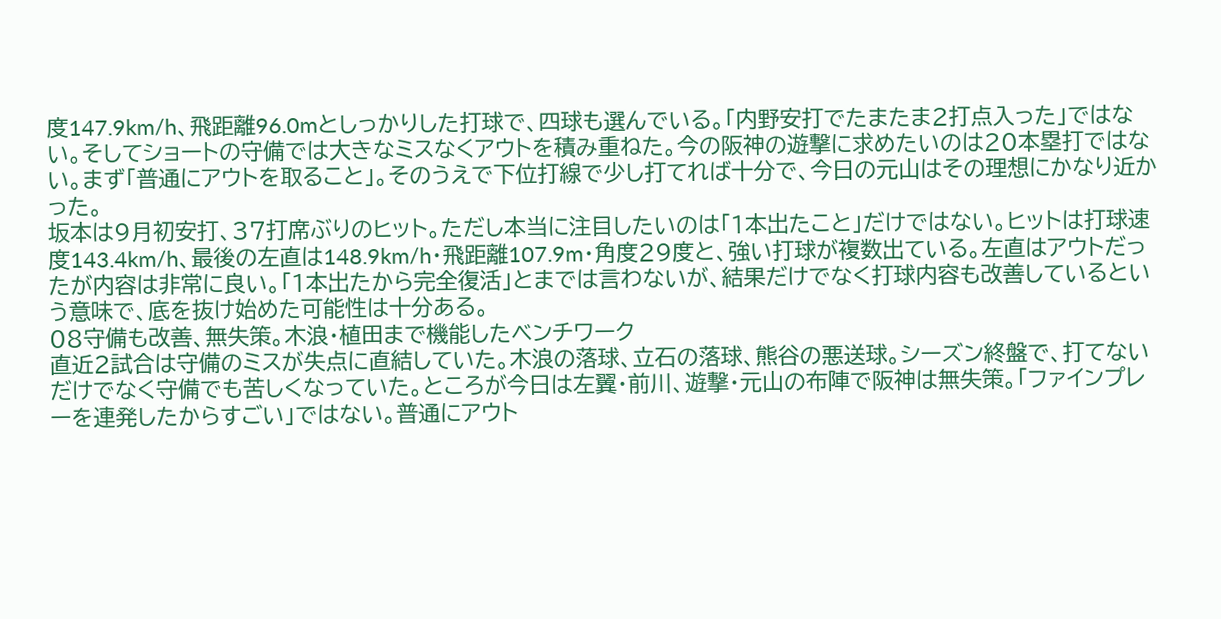度147.9km/h、飛距離96.0mとしっかりした打球で、四球も選んでいる。「内野安打でたまたま2打点入った」ではない。そしてショートの守備では大きなミスなくアウトを積み重ねた。今の阪神の遊撃に求めたいのは20本塁打ではない。まず「普通にアウトを取ること」。そのうえで下位打線で少し打てれば十分で、今日の元山はその理想にかなり近かった。
坂本は9月初安打、37打席ぶりのヒット。ただし本当に注目したいのは「1本出たこと」だけではない。ヒットは打球速度143.4km/h、最後の左直は148.9km/h・飛距離107.9m・角度29度と、強い打球が複数出ている。左直はアウトだったが内容は非常に良い。「1本出たから完全復活」とまでは言わないが、結果だけでなく打球内容も改善しているという意味で、底を抜け始めた可能性は十分ある。
08守備も改善、無失策。木浪・植田まで機能したベンチワーク
直近2試合は守備のミスが失点に直結していた。木浪の落球、立石の落球、熊谷の悪送球。シーズン終盤で、打てないだけでなく守備でも苦しくなっていた。ところが今日は左翼・前川、遊撃・元山の布陣で阪神は無失策。「ファインプレーを連発したからすごい」ではない。普通にアウト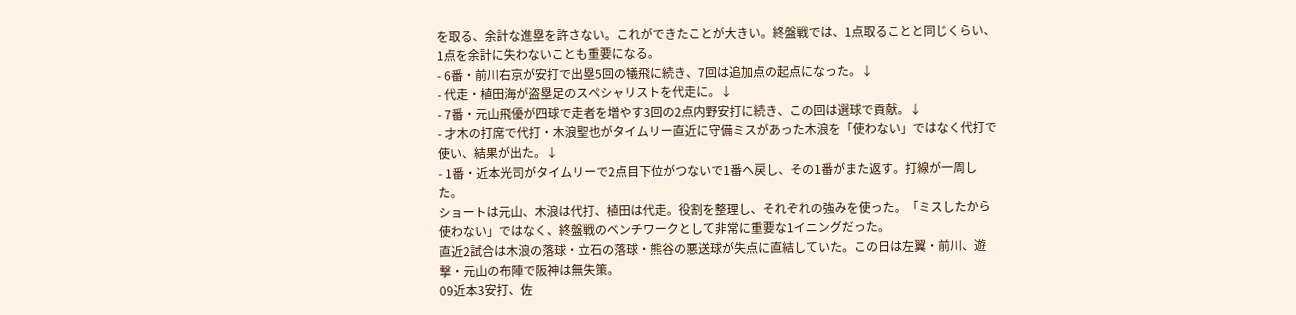を取る、余計な進塁を許さない。これができたことが大きい。終盤戦では、1点取ることと同じくらい、1点を余計に失わないことも重要になる。
- 6番・前川右京が安打で出塁5回の犠飛に続き、7回は追加点の起点になった。↓
- 代走・植田海が盗塁足のスペシャリストを代走に。↓
- 7番・元山飛優が四球で走者を増やす3回の2点内野安打に続き、この回は選球で貢献。↓
- 才木の打席で代打・木浪聖也がタイムリー直近に守備ミスがあった木浪を「使わない」ではなく代打で使い、結果が出た。↓
- 1番・近本光司がタイムリーで2点目下位がつないで1番へ戻し、その1番がまた返す。打線が一周した。
ショートは元山、木浪は代打、植田は代走。役割を整理し、それぞれの強みを使った。「ミスしたから使わない」ではなく、終盤戦のベンチワークとして非常に重要な1イニングだった。
直近2試合は木浪の落球・立石の落球・熊谷の悪送球が失点に直結していた。この日は左翼・前川、遊撃・元山の布陣で阪神は無失策。
09近本3安打、佐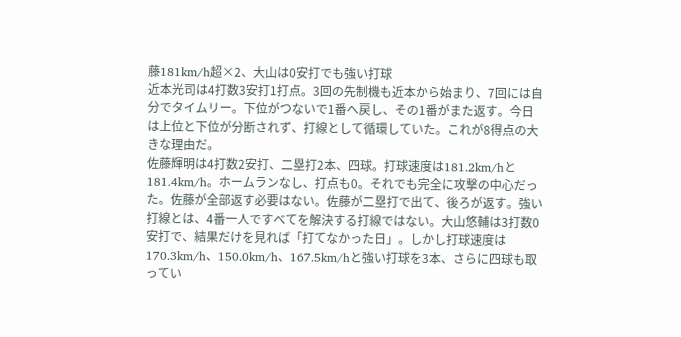藤181km/h超×2、大山は0安打でも強い打球
近本光司は4打数3安打1打点。3回の先制機も近本から始まり、7回には自分でタイムリー。下位がつないで1番へ戻し、その1番がまた返す。今日は上位と下位が分断されず、打線として循環していた。これが8得点の大きな理由だ。
佐藤輝明は4打数2安打、二塁打2本、四球。打球速度は181.2km/hと181.4km/h。ホームランなし、打点も0。それでも完全に攻撃の中心だった。佐藤が全部返す必要はない。佐藤が二塁打で出て、後ろが返す。強い打線とは、4番一人ですべてを解決する打線ではない。大山悠輔は3打数0安打で、結果だけを見れば「打てなかった日」。しかし打球速度は170.3km/h、150.0km/h、167.5km/hと強い打球を3本、さらに四球も取ってい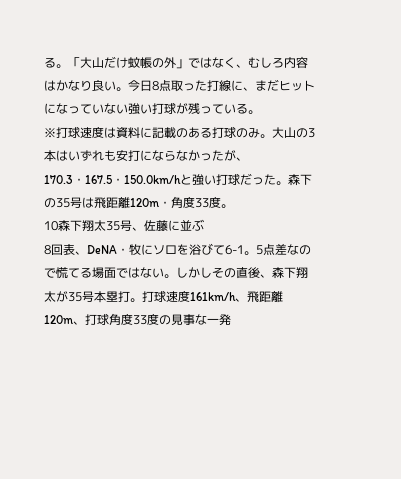る。「大山だけ蚊帳の外」ではなく、むしろ内容はかなり良い。今日8点取った打線に、まだヒットになっていない強い打球が残っている。
※打球速度は資料に記載のある打球のみ。大山の3本はいずれも安打にならなかったが、170.3・167.5・150.0km/hと強い打球だった。森下の35号は飛距離120m・角度33度。
10森下翔太35号、佐藤に並ぶ
8回表、DeNA・牧にソロを浴びて6-1。5点差なので慌てる場面ではない。しかしその直後、森下翔太が35号本塁打。打球速度161km/h、飛距離120m、打球角度33度の見事な一発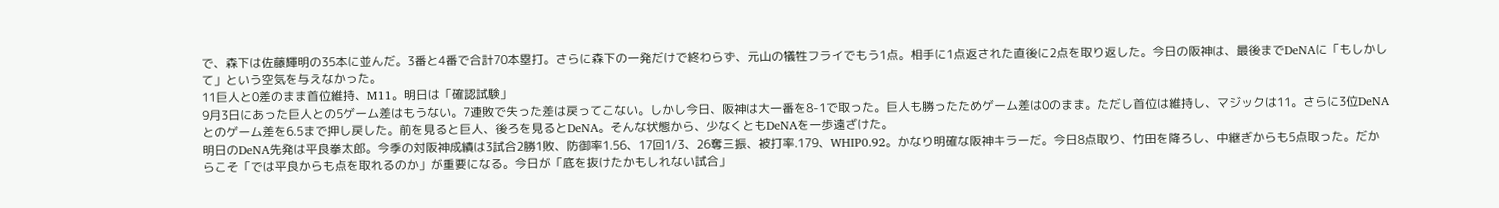で、森下は佐藤輝明の35本に並んだ。3番と4番で合計70本塁打。さらに森下の一発だけで終わらず、元山の犠牲フライでもう1点。相手に1点返された直後に2点を取り返した。今日の阪神は、最後までDeNAに「もしかして」という空気を与えなかった。
11巨人と0差のまま首位維持、M11。明日は「確認試験」
9月3日にあった巨人との5ゲーム差はもうない。7連敗で失った差は戻ってこない。しかし今日、阪神は大一番を8-1で取った。巨人も勝ったためゲーム差は0のまま。ただし首位は維持し、マジックは11。さらに3位DeNAとのゲーム差を6.5まで押し戻した。前を見ると巨人、後ろを見るとDeNA。そんな状態から、少なくともDeNAを一歩遠ざけた。
明日のDeNA先発は平良拳太郎。今季の対阪神成績は3試合2勝1敗、防御率1.56、17回1/3、26奪三振、被打率.179、WHIP0.92。かなり明確な阪神キラーだ。今日8点取り、竹田を降ろし、中継ぎからも5点取った。だからこそ「では平良からも点を取れるのか」が重要になる。今日が「底を抜けたかもしれない試合」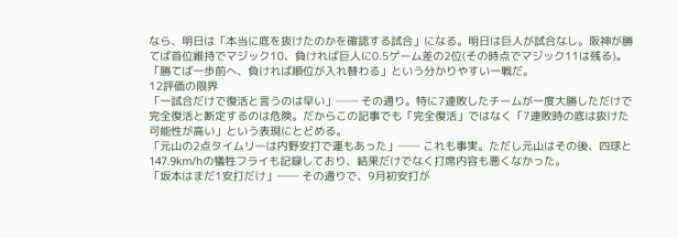なら、明日は「本当に底を抜けたのかを確認する試合」になる。明日は巨人が試合なし。阪神が勝てば首位維持でマジック10、負ければ巨人に0.5ゲーム差の2位(その時点でマジック11は残る)。「勝てば一歩前へ、負ければ順位が入れ替わる」という分かりやすい一戦だ。
12評価の限界
「一試合だけで復活と言うのは早い」── その通り。特に7連敗したチームが一度大勝しただけで完全復活と断定するのは危険。だからこの記事でも「完全復活」ではなく「7連敗時の底は抜けた可能性が高い」という表現にとどめる。
「元山の2点タイムリーは内野安打で運もあった」── これも事実。ただし元山はその後、四球と147.9km/hの犠牲フライも記録しており、結果だけでなく打席内容も悪くなかった。
「坂本はまだ1安打だけ」── その通りで、9月初安打が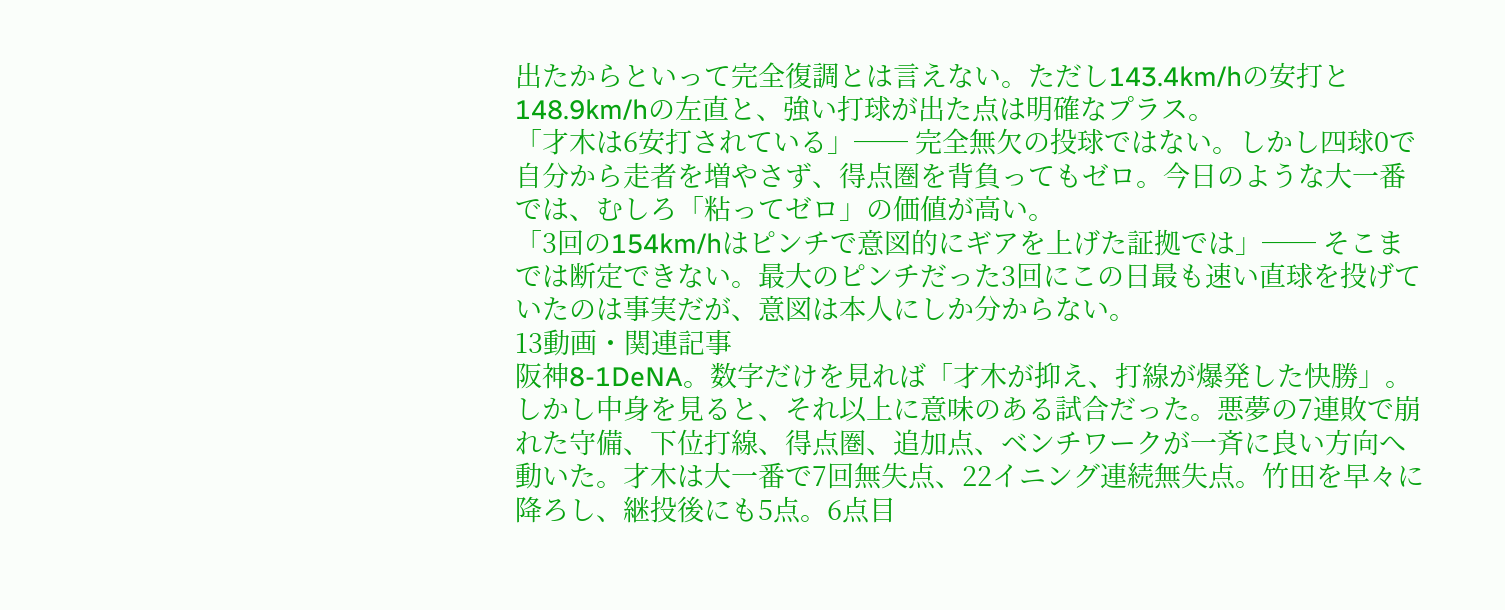出たからといって完全復調とは言えない。ただし143.4km/hの安打と148.9km/hの左直と、強い打球が出た点は明確なプラス。
「才木は6安打されている」── 完全無欠の投球ではない。しかし四球0で自分から走者を増やさず、得点圏を背負ってもゼロ。今日のような大一番では、むしろ「粘ってゼロ」の価値が高い。
「3回の154km/hはピンチで意図的にギアを上げた証拠では」── そこまでは断定できない。最大のピンチだった3回にこの日最も速い直球を投げていたのは事実だが、意図は本人にしか分からない。
13動画・関連記事
阪神8-1DeNA。数字だけを見れば「才木が抑え、打線が爆発した快勝」。しかし中身を見ると、それ以上に意味のある試合だった。悪夢の7連敗で崩れた守備、下位打線、得点圏、追加点、ベンチワークが一斉に良い方向へ動いた。才木は大一番で7回無失点、22イニング連続無失点。竹田を早々に降ろし、継投後にも5点。6点目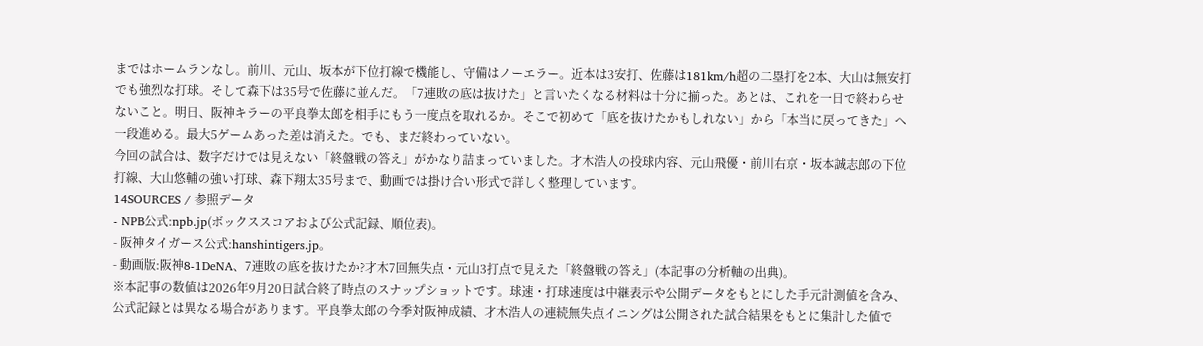まではホームランなし。前川、元山、坂本が下位打線で機能し、守備はノーエラー。近本は3安打、佐藤は181km/h超の二塁打を2本、大山は無安打でも強烈な打球。そして森下は35号で佐藤に並んだ。「7連敗の底は抜けた」と言いたくなる材料は十分に揃った。あとは、これを一日で終わらせないこと。明日、阪神キラーの平良拳太郎を相手にもう一度点を取れるか。そこで初めて「底を抜けたかもしれない」から「本当に戻ってきた」へ一段進める。最大5ゲームあった差は消えた。でも、まだ終わっていない。
今回の試合は、数字だけでは見えない「終盤戦の答え」がかなり詰まっていました。才木浩人の投球内容、元山飛優・前川右京・坂本誠志郎の下位打線、大山悠輔の強い打球、森下翔太35号まで、動画では掛け合い形式で詳しく整理しています。
14SOURCES / 参照データ
- NPB公式:npb.jp(ボックススコアおよび公式記録、順位表)。
- 阪神タイガース公式:hanshintigers.jp。
- 動画版:阪神8-1DeNA、7連敗の底を抜けたか?才木7回無失点・元山3打点で見えた「終盤戦の答え」(本記事の分析軸の出典)。
※本記事の数値は2026年9月20日試合終了時点のスナップショットです。球速・打球速度は中継表示や公開データをもとにした手元計測値を含み、公式記録とは異なる場合があります。平良拳太郎の今季対阪神成績、才木浩人の連続無失点イニングは公開された試合結果をもとに集計した値で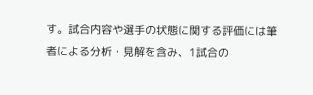す。試合内容や選手の状態に関する評価には筆者による分析・見解を含み、1試合の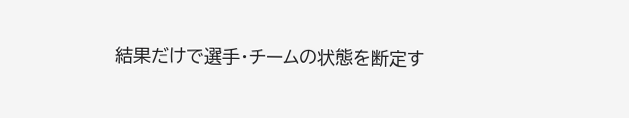結果だけで選手・チームの状態を断定す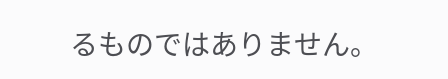るものではありません。